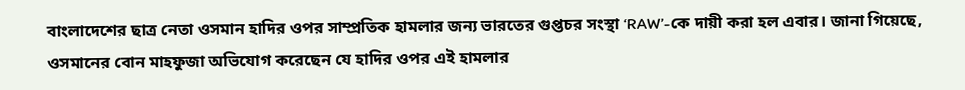বাংলাদেশের ছাত্র নেতা ওসমান হাদির ওপর সাম্প্রতিক হামলার জন্য ভারতের গুপ্তচর সংস্থা ‘RAW’-কে দায়ী করা হল এবার। জানা গিয়েছে, ওসমানের বোন মাহফুজা অভিযোগ করেছেন যে হাদির ওপর এই হামলার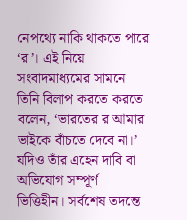নেপথ্যে নাকি থাকতে পারে ‘র’। এই নিয়ে সংবাদমাধ্যমের সামনে তিনি বিলাপ করতে করতে বলেন, ‘ভারতের র আমার ভাইকে বাঁচতে দেবে না।’ যদিও তাঁর এহেন দাবি বা অভিযোগ সম্পূর্ণ ভিত্তিহীন। সর্বশেষ তদন্তে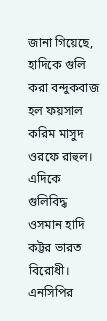জানা গিয়েছে, হাদিকে গুলি করা বন্দুকবাজ হল ফয়সাল করিম মাসুদ ওরফে রাহুল।
এদিকে গুলিবিদ্ধ ওসমান হাদি কট্টর ভারত বিরোধী। এনসিপির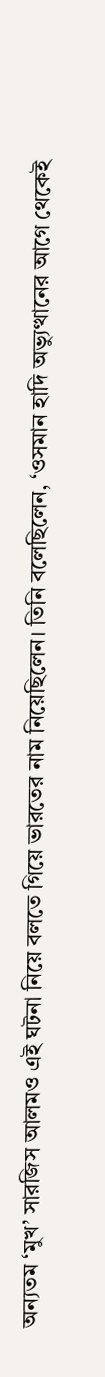অন্যতম ‘মুখ’ সারজিস আলমও এই ঘটনা নিয়ে বলতে গিয়ে ভারতের নাম নিয়েছিলেন। তিনি বলেছিলেন, ‘ওসমান হাদি অভ্যুত্থানের আগে থেকেই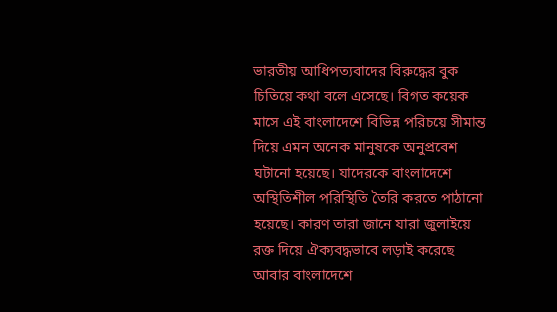ভারতীয় আধিপত্যবাদের বিরুদ্ধের বুক চিতিয়ে কথা বলে এসেছে। বিগত কয়েক মাসে এই বাংলাদেশে বিভিন্ন পরিচয়ে সীমান্ত দিয়ে এমন অনেক মানুষকে অনুপ্রবেশ ঘটানো হয়েছে। যাদেরকে বাংলাদেশে অস্থিতিশীল পরিস্থিতি তৈরি করতে পাঠানো হয়েছে। কারণ তারা জানে যারা জুলাইয়ে রক্ত দিয়ে ঐক্যবদ্ধভাবে লড়াই করেছে আবার বাংলাদেশে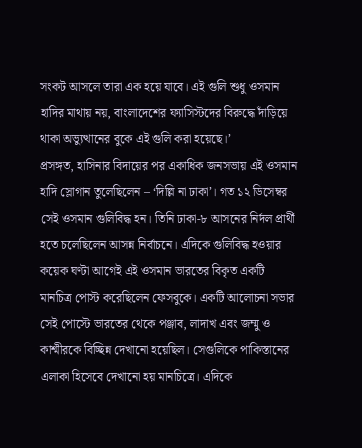সংকট আসলে তারা এক হয়ে যাবে। এই গুলি শুধু ওসমান হাদির মাথায় নয়, বাংলাদেশের ফ্যাসিস্টদের বিরুদ্ধে দাঁড়িয়ে থাকা অভ্যুত্থানের বুকে এই গুলি করা হয়েছে।’
প্রসঙ্গত, হাসিনার বিদায়ের পর একাধিক জনসভায় এই ওসমান হাদি স্লোগান তুলেছিলেন – ‘দিল্লি না ঢাকা’। গত ১২ ডিসেম্বর সেই ওসমান গুলিবিদ্ধ হন। তিনি ঢাকা-৮ আসনের নির্দল প্রার্থী হতে চলেছিলেন আসন্ন নির্বাচনে। এদিকে গুলিবিদ্ধ হওয়ার কয়েক ঘণ্টা আগেই এই ওসমান ভারতের বিকৃত একটি মানচিত্র পোস্ট করেছিলেন ফেসবুকে। একটি আলোচনা সভার সেই পোস্টে ভারতের থেকে পঞ্জাব, লাদাখ এবং জম্মু ও কাশ্মীরকে বিচ্ছিন্ন দেখানো হয়েছিল। সেগুলিকে পাকিস্তানের এলাকা হিসেবে দেখানো হয় মানচিত্রে। এদিকে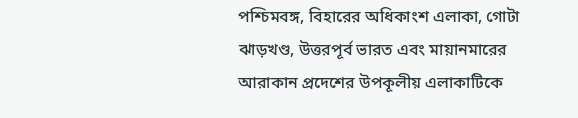পশ্চিমবঙ্গ, বিহারের অধিকাংশ এলাকা, গোটা ঝাড়খণ্ড, উত্তরপূর্ব ভারত এবং মায়ানমারের আরাকান প্রদেশের উপকূলীয় এলাকাটিকে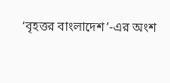‘বৃহত্তর বাংলাদেশ’-এর অংশ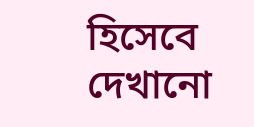হিসেবে দেখানো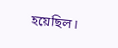হয়েছিল।